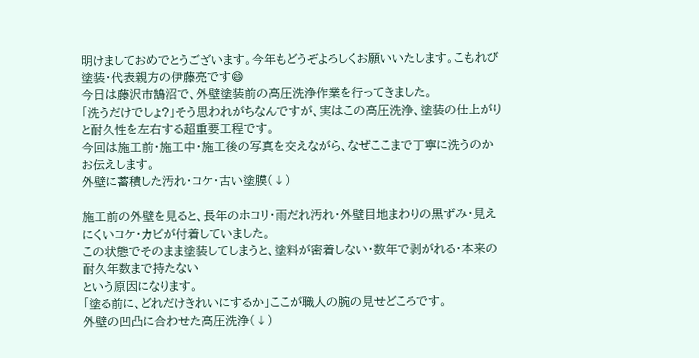明けましておめでとうございます。今年もどうぞよろしくお願いいたします。こもれび塗装・代表親方の伊藤亮です😄
今日は藤沢市鵠沼で、外壁塗装前の高圧洗浄作業を行ってきました。
「洗うだけでしょ?」そう思われがちなんですが、実はこの高圧洗浄、塗装の仕上がりと耐久性を左右する超重要工程です。
今回は施工前・施工中・施工後の写真を交えながら、なぜここまで丁寧に洗うのかお伝えします。
外壁に蓄積した汚れ・コケ・古い塗膜(↓)

施工前の外壁を見ると、長年のホコリ・雨だれ汚れ・外壁目地まわりの黒ずみ・見えにくいコケ・カビが付着していました。
この状態でそのまま塗装してしまうと、塗料が密着しない・数年で剥がれる・本来の耐久年数まで持たない
という原因になります。
「塗る前に、どれだけきれいにするか」ここが職人の腕の見せどころです。
外壁の凹凸に合わせた高圧洗浄(↓)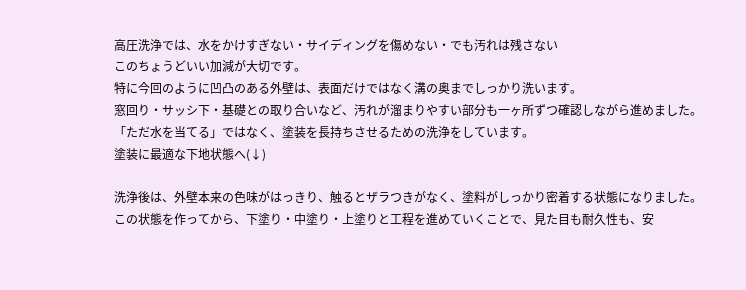高圧洗浄では、水をかけすぎない・サイディングを傷めない・でも汚れは残さない
このちょうどいい加減が大切です。
特に今回のように凹凸のある外壁は、表面だけではなく溝の奥までしっかり洗います。
窓回り・サッシ下・基礎との取り合いなど、汚れが溜まりやすい部分も一ヶ所ずつ確認しながら進めました。
「ただ水を当てる」ではなく、塗装を長持ちさせるための洗浄をしています。
塗装に最適な下地状態へ(↓)

洗浄後は、外壁本来の色味がはっきり、触るとザラつきがなく、塗料がしっかり密着する状態になりました。
この状態を作ってから、下塗り・中塗り・上塗りと工程を進めていくことで、見た目も耐久性も、安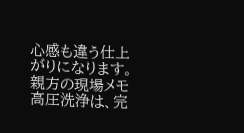心感も違う仕上がりになります。
親方の現場メモ
高圧洗浄は、完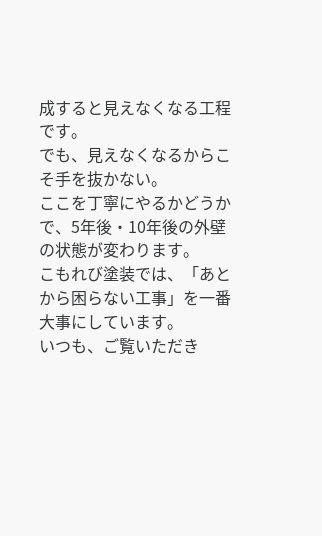成すると見えなくなる工程です。
でも、見えなくなるからこそ手を抜かない。
ここを丁寧にやるかどうかで、5年後・10年後の外壁の状態が変わります。
こもれび塗装では、「あとから困らない工事」を一番大事にしています。
いつも、ご覧いただき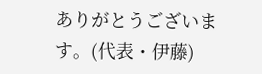ありがとうございます。(代表・伊藤)